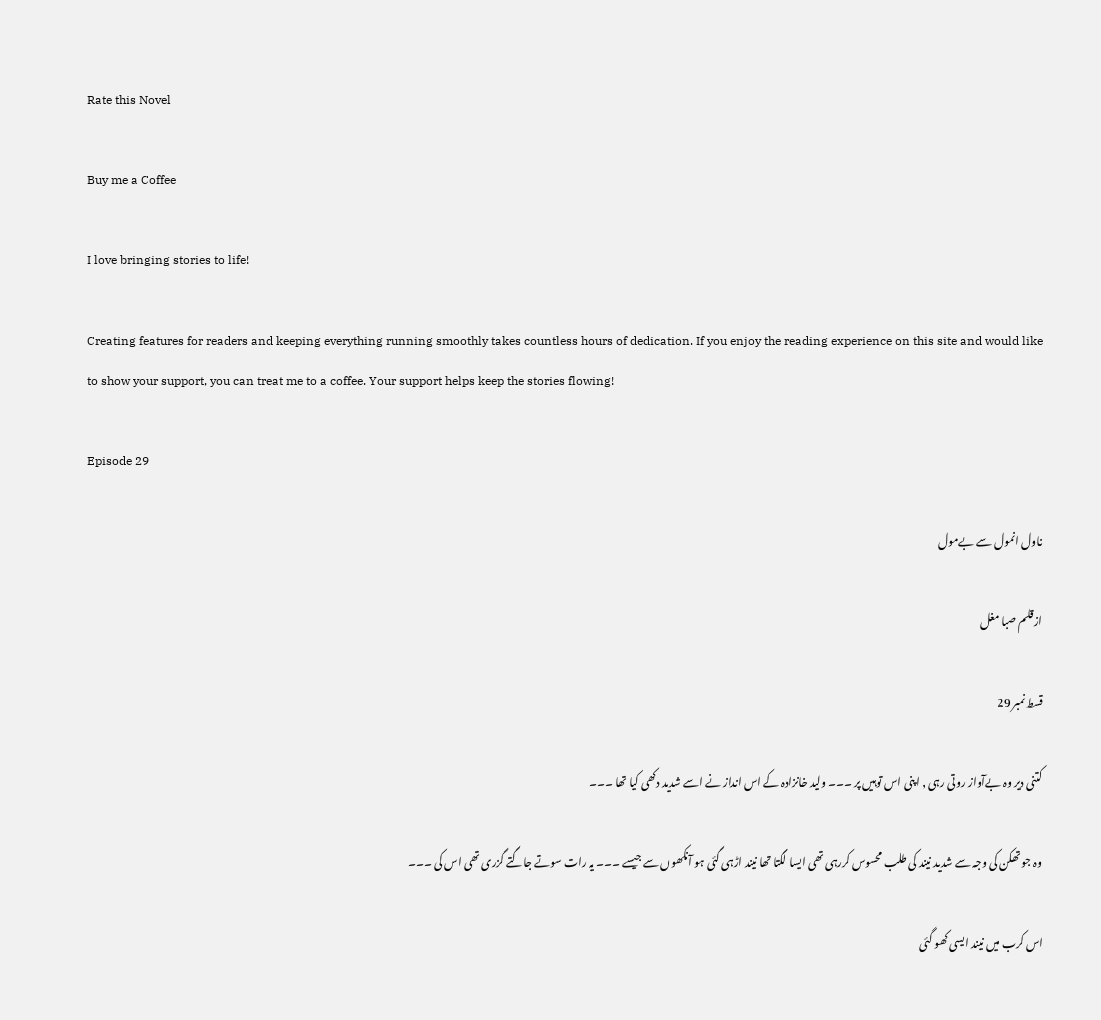Rate this Novel

Buy me a Coffee

I love bringing stories to life!

Creating features for readers and keeping everything running smoothly takes countless hours of dedication. If you enjoy the reading experience on this site and would like to show your support, you can treat me to a coffee. Your support helps keep the stories flowing!

Episode 29

ناول انمول سے بےمول

ازقلم صبا مغل

قسط نمبر 29

کتنی دیر وہ بےآواز روتی رہی , اپنی اس توہیں پر ۔۔۔ ولید خانزادہ کے اس انداز نے اسے شدید دکھی کیا تھا ۔۔۔

وہ جو تھکن کی وجہ سے شدید نیند کی طلب محسوس کررہی تھی ایسا لگتا تھا نیند اڑہی گئی ہو آنکھوں سے جیسے ۔۔۔ یہ رات سوتے جاگتے گزری تھی اس کی ۔۔۔

اس کرب میں نیند ایسی کھو گئی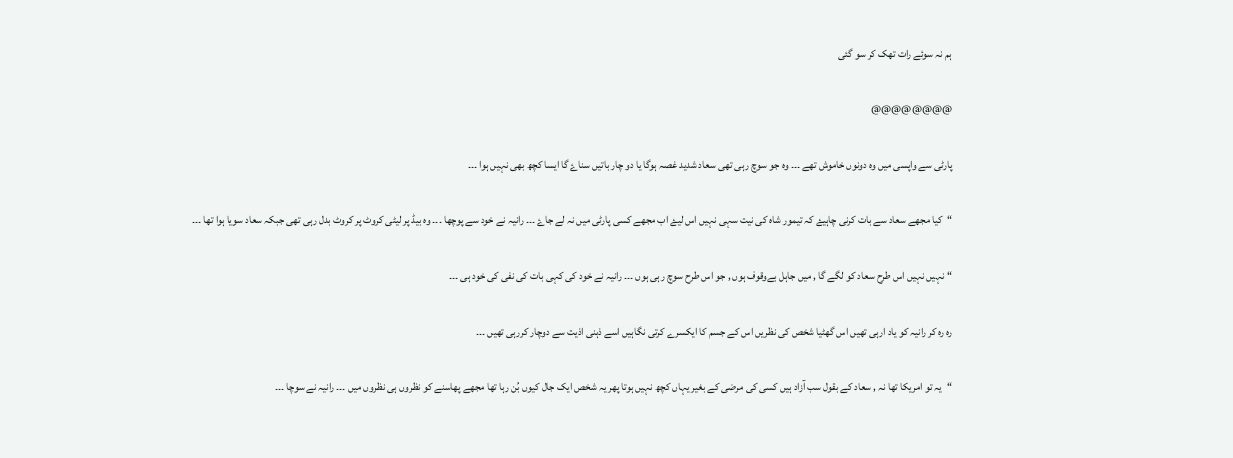ہم نہ سوئے رات تھک کر سو گئی

@@@@@@@@

پارٹی سے واپسی میں وہ دونوں خاموش تھے ۔۔۔ وہ جو سوچ رہی تھی سعاد شدید غصہ ہوگا یا دو چار باتیں سناۓ گا ایسا کچھ بھی نہیں ہوا ۔۔۔

“کیا مجھے سعاد سے بات کرنی چاہیۓ کہ تیمور شاہ کی نیت سہی نہیں اس لیۓ اب مجھے کسی پارٹی میں نہ لے جاۓ ۔۔۔ رانیہ نے خود سے پوچھا ۔۔۔ وہ بیڈ پر لیٹی کروٹ پر کروٹ بدل رہی تھی جبکہ سعاد سویا ہوا تھا ۔۔۔

“نہیں نہیں اس طرح سعاد کو لگے گا , میں جاہل بےوقوف ہوں , جو اس طرح سوچ رہی ہوں ۔۔۔ رانیہ نے خود کی کہی بات کی نفی کی خود ہی ۔۔۔

رہ رہ کر رانیہ کو یاد ارہی تھیں اس گھٹیا شخص کی نظریں اس کے جسم کا ایکسرے کرتی نگاہیں اسے ذہنی اذیت سے دوچار کررہی تھیں ۔۔۔

“یہ تو امریکا تھا نہ , سعاد کے بقول سب آزاد ہیں کسی کی مرضی کے بغیر یہاں کچھ نہیں ہوتا پھر یہ شخص ایک جال کیوں بُن رہا تھا مجھے پھاسنے کو نظروں ہی نظروں میں ۔۔۔ رانیہ نے سوچا ۔۔۔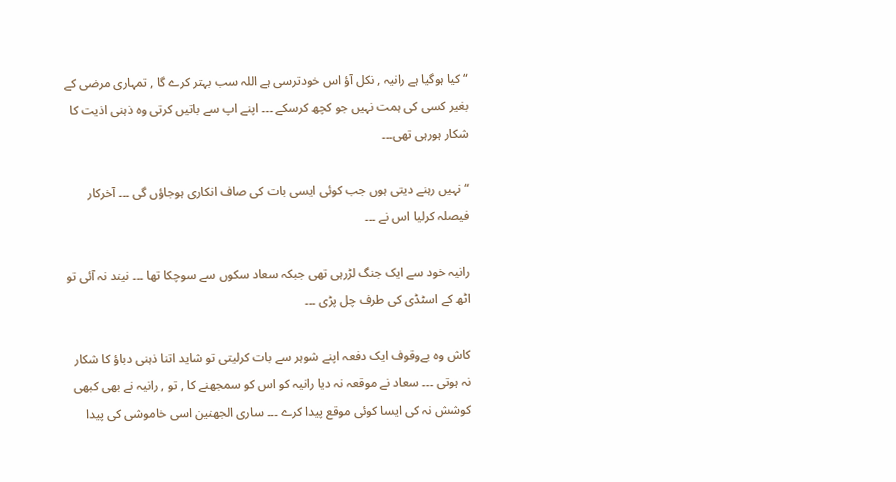“کیا ہوگیا ہے رانیہ , نکل آؤ اس خودترسی ہے اللہ سب بہتر کرے گا , تمہاری مرضی کے بغیر کسی کی ہمت نہیں جو کچھ کرسکے ۔۔۔ اپنے اپ سے باتیں کرتی وہ ذہنی اذیت کا شکار ہورہی تھی۔۔۔

“نہیں رہنے دیتی ہوں جب کوئی ایسی بات کی صاف انکاری ہوجاؤں گی ۔۔۔ آخرکار فیصلہ کرلیا اس نے ۔۔۔

رانیہ خود سے ایک جنگ لڑرہی تھی جبکہ سعاد سکوں سے سوچکا تھا ۔۔۔ نیند نہ آئی تو اٹھ کے اسٹڈی کی طرف چل پڑی ۔۔۔

کاش وہ بےوقوف ایک دفعہ اپنے شوہر سے بات کرلیتی تو شاید اتنا ذہنی دباؤ کا شکار نہ ہوتی ۔۔۔ سعاد نے موقعہ نہ دیا رانیہ کو اس کو سمجھنے کا , تو , رانیہ نے بھی کبھی کوشش نہ کی ایسا کوئی موقع پیدا کرے ۔۔۔ ساری الجھنین اسی خاموشی کی پیدا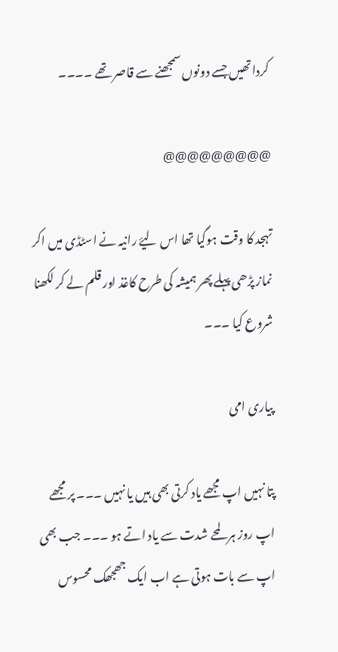کردا تھیں جسے دونوں سمجھنے سے قاصر تھے ۔۔۔۔

@@@@@@@@@

تہجد کا وقت ہوگیا تھا اس لیۓ رانیہ نے اسٹڈی میں اکر نماز پڑھی پہلے پھر ہمیشہ کی طرح کاغذ اور قلم لے کر لکھنا شروع کیا ۔۔۔

پیاری امی

پتا نہیں اپ مجھے یاد کرتی بھی ہیں یا نہیں ۔۔۔ پر مجھے اپ روز ہر لمحے شدت سے یاد اتے ہو ۔۔۔ جب بھی اپ سے بات ہوتی ہے اب ایک جھجھک محسوس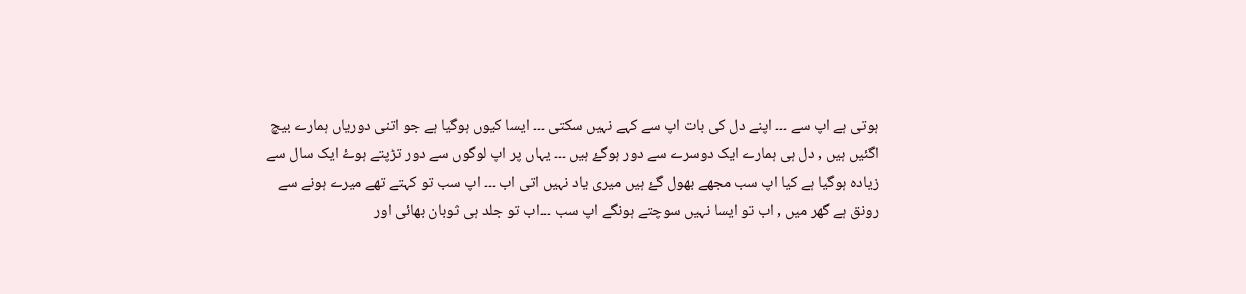ہوتی ہے اپ سے ۔۔۔ اپنے دل کی بات اپ سے کہے نہیں سکتی ۔۔۔ ایسا کیوں ہوگیا ہے جو اتنی دوریاں ہمارے بیچ اگئیں ہیں , دل ہی ہمارے ایک دوسرے سے دور ہوگۓ ہیں ۔۔۔ یہاں پر اپ لوگوں سے دور تڑپتے ہوۓ ایک سال سے زیادہ ہوگیا ہے کیا اپ سب مجھے بھول گۓ ہیں میری یاد نہیں اتی اب ۔۔۔ اپ سب تو کہتے تھے میرے ہونے سے رونق ہے گھر میں , اب تو ایسا نہیں سوچتے ہونگے اپ سب ۔۔۔اب تو جلد ہی ثوبان بھائی اور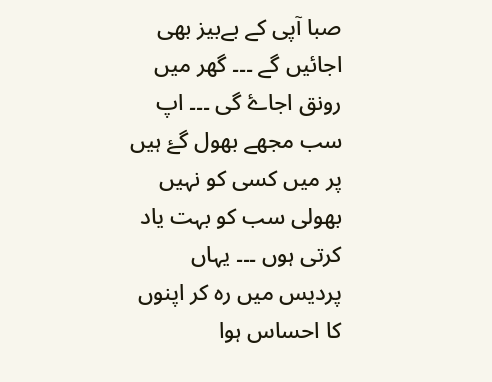صبا آپی کے بےبیز بھی اجائیں گے ۔۔۔ گھر میں رونق اجاۓ گی ۔۔۔ اپ سب مجھے بھول گۓ ہیں پر میں کسی کو نہیں بھولی سب کو بہت یاد کرتی ہوں ۔۔۔ یہاں پردیس میں رہ کر اپنوں کا احساس ہوا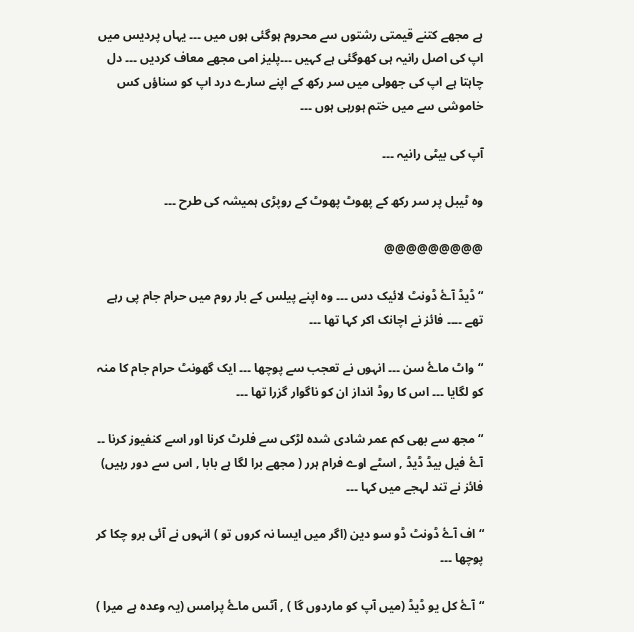ہے مجھے کتنے قیمتی رشتوں سے محروم ہوگئی ہوں میں ۔۔۔ یہاں پردیس میں اپ کی اصل رانیہ ہی کھوگئی ہے کہیں ۔۔۔پلیز امی مجھے معاف کردیں ۔۔۔ دل چاہتا ہے اپ کی جھولی میں سر رکھ کے اپنے سارے درد اپ کو سناؤں کس خاموشی سے میں ختم ہورہی ہوں ۔۔۔

آپ کی بیٹی رانیہ ۔۔۔

وہ ٹیبل پر سر رکھ کے پھوٹ پھوٹ کے روپڑی ہمیشہ کی طرح ۔۔۔

@@@@@@@@@

“ڈیڈ آۓ ڈونٹ لائیک دس ۔۔۔ وہ اپنے پیلس کے بار روم میں حرام جام پی رہے تھے ۔۔۔۔ فائز نے اچانک اکر کہا تھا ۔۔۔

“واٹ ماۓ سن ۔۔۔ انہوں نے تعجب سے پوچھا ۔۔۔ ایک گھونٹ حرام جام کا منہ کو لگایا ۔۔۔ اس کا روڈ انداز ان کو ناگوار گزرا تھا ۔۔۔

“مجھ سے بھی کم عمر شادی شدہ لڑکی سے فلرٹ کرنا اور اسے کنفیوز کرنا ۔۔ آۓ فیل بیڈ ڈیڈ , اسٹے اوے فرام ہرر ( مجھے برا لگا ہے بابا , اس سے دور رہیں) فائز نے تند لہجے میں کہا ۔۔۔

“اف آۓ ڈونٹ ڈو سو دین (اگر میں ایسا نہ کروں تو ) انہوں نے آئی برو چکا کر پوچھا ۔۔۔

“آۓ کل یو ڈیڈ (میں آپ کو ماردوں گا ) , آٹس ماۓ پرامس (یہ وعدہ ہے میرا )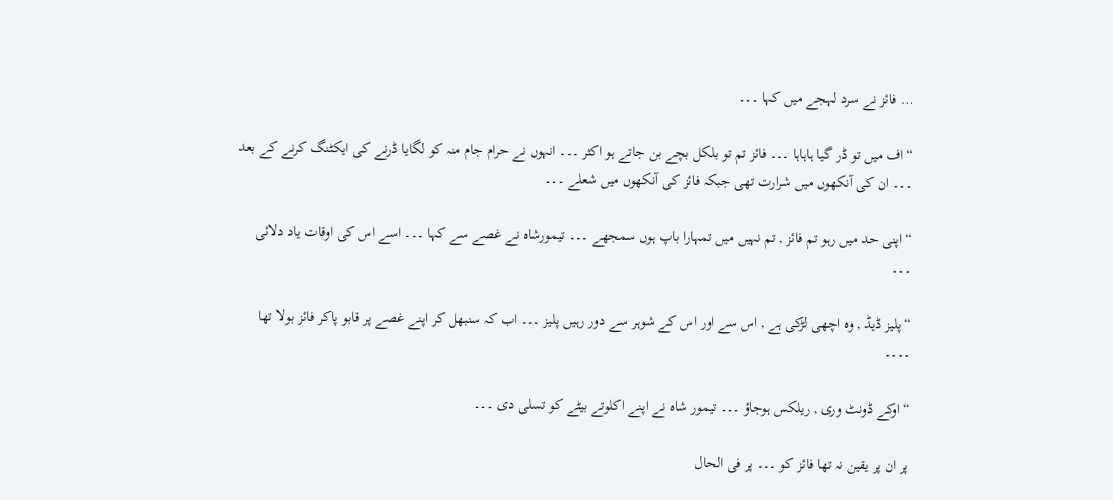… فائز نے سرد لہجے میں کہا ۔۔۔

“اف میں تو ڈر گیا ہاہاہا ۔۔۔ فائز تم تو بلکل بچے بن جاتے ہو اکثر ۔۔۔ انہوں نے حرام جام منہ کو لگایا ڈرنے کی ایکٹنگ کرنے کے بعد ۔۔۔ ان کی آنکھوں میں شرارت تھی جبکہ فائز کی آنکھوں میں شعلے ۔۔۔

“اپنی حد میں رہو تم فائز , تم نہیں میں تمہارا باپ ہوں سمجھے ۔۔۔ تیمورشاہ نے غصے سے کہا ۔۔۔ اسے اس کی اوقات یاد دلائی ۔۔۔

“پلیز ڈیڈ , وہ اچھی لڑکی ہے , اس سے اور اس کے شوہر سے دور رہیں پلیز ۔۔۔ اب کہ سنبھل کر اپنے غصے پر قابو پاکر فائز بولا تھا ۔۔۔۔

“اوکے ڈونٹ وری , ریلکس ہوجاؤ ۔۔۔ تیمور شاہ نے اپنے اکلوتے بیٹے کو تسلی دی ۔۔۔

پر ان پر یقین نہ تھا فائز کو ۔۔۔ پر فی الحال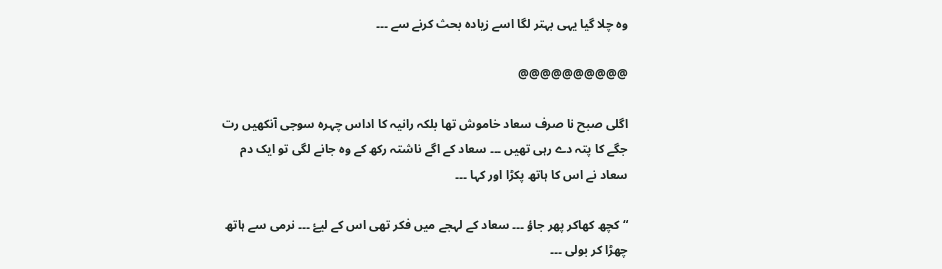وہ چلا گیا یہی بہتر لگا اسے زیادہ بحث کرنے سے ۔۔۔

@@@@@@@@@@

اگلی صبح نا صرف سعاد خاموش تھا بلکہ رانیہ کا اداس چہرہ سوجی آنکھیں رت جگے کا پتہ دے رہی تھیں ۔۔۔ سعاد کے اگے ناشتہ رکھ کے وہ جانے لگی تو ایک دم سعاد نے اس کا ہاتھ پکڑا اور کہا ۔۔۔

“کچھ کھاکر پھر جاؤ ۔۔۔ سعاد کے لہجے میں فکر تھی اس کے لیۓ ۔۔۔ نرمی سے ہاتھ چھڑا کر بولی ۔۔۔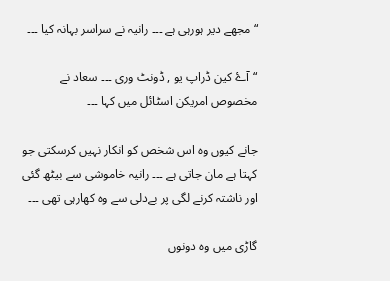“مجھے دیر ہورہی ہے ۔۔۔ رانیہ نے سراسر بہانہ کیا ۔۔۔

“آۓ کین ڈراپ یو , ڈونٹ وری ۔۔۔ سعاد نے مخصوص امریکن اسٹائل میں کہا ۔۔۔

جانے کیوں وہ اس شخص کو انکار نہیں کرسکتی جو کہتا ہے مان جاتی ہے ۔۔۔ رانیہ خاموشی سے بیٹھ گئی اور ناشتہ کرنے لگی پر بےدلی سے وہ کھارہی تھی ۔۔۔

گاڑی میں وہ دونوں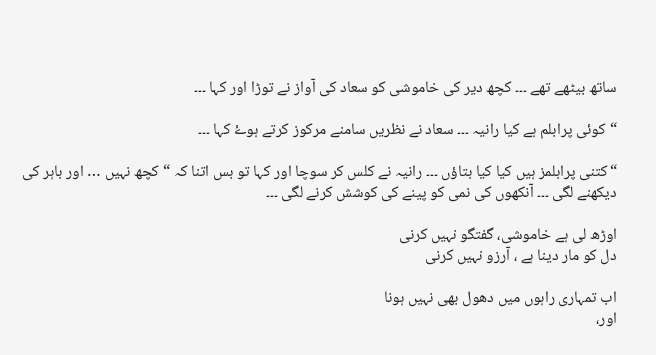ساتھ بیٹھے تھے ۔۔۔ کچھ دیر کی خاموشی کو سعاد کی آواز نے توڑا اور کہا ۔۔۔

“کوئی پرابلم ہے کیا رانیہ ۔۔۔ سعاد نے نظریں سامنے مرکوز کرتے ہوۓ کہا ۔۔۔

“کتنی پرابلمز ہیں کیا کیا بتاؤں ۔۔۔ رانیہ نے کلس کر سوچا اور کہا تو بس اتنا کہ “کچھ نہیں … اور باہر کی دیکھنے لگی ۔۔۔ آنکھوں کی نمی کو پینے کی کوشش کرنے لگی ۔۔۔

اوڑھ لی ہے خاموشی، گفتگو نہیں کرنی
دل کو مار دینا ہے ، آرزو نہیں کرنی

اب تمہاری راہوں میں دھول بھی نہیں ہونا
اور،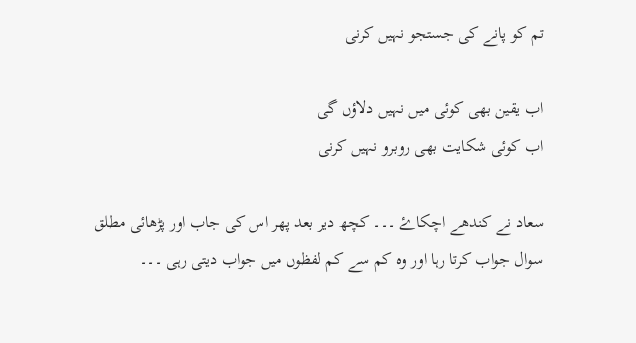تم کو پانے کی جستجو نہیں کرنی

اب یقین بھی کوئی میں نہیں دلاؤں گی
اب کوئی شکایت بھی روبرو نہیں کرنی

سعاد نے کندھے اچکاۓ ۔۔۔ کچھ دیر بعد پھر اس کی جاب اور پڑھائی مطلق سوال جواب کرتا رہا اور وہ کم سے کم لفظوں میں جواب دیتی رہی ۔۔۔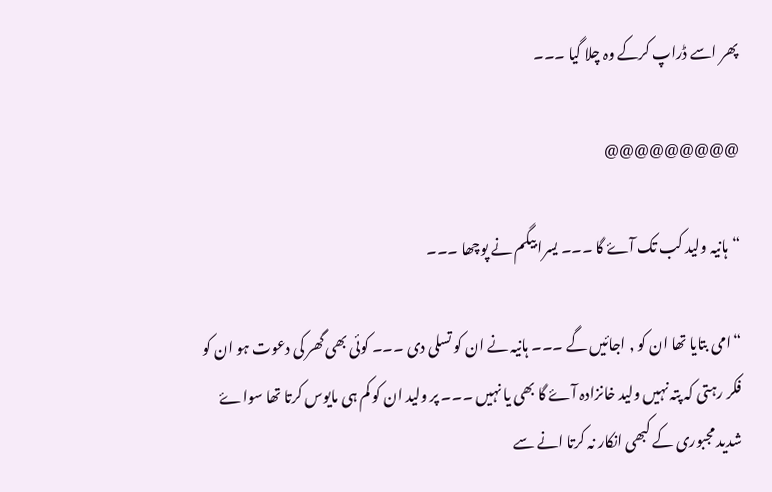پھر اسے ڈراپ کرکے وہ چلا گیا ۔۔۔

@@@@@@@@@

“ہانیہ ولید کب تک آۓ گا ۔۔۔ یسرا بیگم نے پوچھا ۔۔۔

“امی بتایا تھا ان کو , اجائیں گے ۔۔۔ ہانیہ نے ان کو تسلی دی ۔۔۔ کوئی بھی گھر کی دعوت ہو ان کو فکر رہتی کہ پتہ نہیں ولید خانزادہ آۓ گا بھی یا نہیں ۔۔۔ پر ولید ان کو کم ہی مایوس کرتا تھا سواۓ شدید مجبوری کے کبھی انکار نہ کرتا انے سے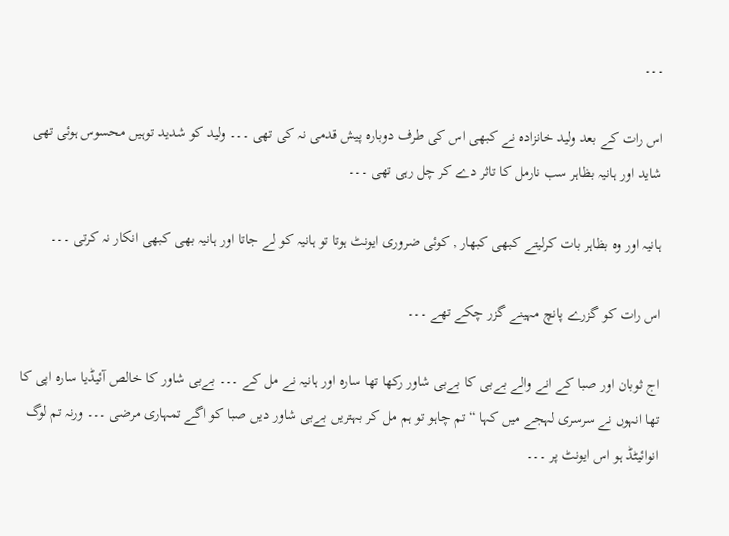۔۔۔

اس رات کے بعد ولید خانزادہ نے کبھی اس کی طرف دوبارہ پیش قدمی نہ کی تھی ۔۔۔ ولید کو شدید توہیں محسوس ہوئی تھی شاید اور ہانیہ بظاہر سب نارمل کا تاثر دے کر چل رہی تھی ۔۔۔

ہانیہ اور وہ بظاہر بات کرلیتے کبھی کبھار , کوئی ضروری ایونٹ ہوتا تو ہانیہ کو لے جاتا اور ہانیہ بھی کبھی انکار نہ کرتی ۔۔۔

اس رات کو گزرے پانچ مہینے گزر چکے تھے ۔۔۔

اج ثوبان اور صبا کے انے والے بےبی کا بےبی شاور رکھا تھا سارہ اور ہانیہ نے مل کے ۔۔۔ بےبی شاور کا خالص آئیڈیا سارہ اپی کا تھا انہوں نے سرسری لہجے میں کہا “تم چاہو تو ہم مل کر بہتریں بےبی شاور دیں صبا کو اگے تمہاری مرضی ۔۔۔ ورنہ تم لوگ انوائیٹڈ ہو اس ایونٹ پر ۔۔۔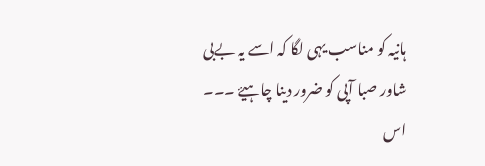ہانیہ کو مناسب یہی لگا کہ اسے یہ بےبی شاور صبا آپی کو ضرور دینا چاہیۓ ۔۔۔ اس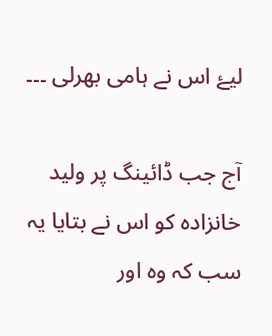لیۓ اس نے ہامی بھرلی ۔۔۔

آج جب ڈائینگ پر ولید خانزادہ کو اس نے بتایا یہ سب کہ وہ اور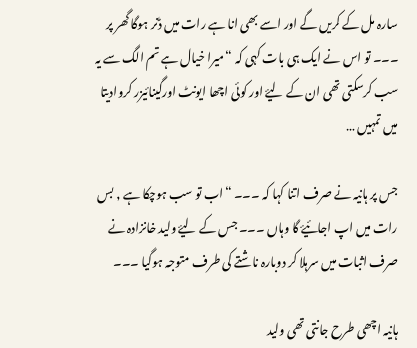سارہ مل کے کریں گے اور اسے بھی انا ہے رات میں ڈنر ہوگا گھر پر ۔۔۔ تو اس نے ایک ہی بات کہی کہ “میرا خیال ہے تم الگ سے یہ سب کرسکتی تھی ان کے لیۓ اور کوئی اچھا ایونٹ اورگینائیزر کروادیتا میں تمہیں …

جس پر ہانیہ نے صرف اتنا کہا کہ ۔۔۔ “اب تو سب ہوچکا ہے , بس رات میں اپ اجائیۓ گا وہاں ۔۔۔ جس کے لیۓ ولید خانزادہ نے صرف اثبات میں سرہلا کر دوبارہ ناشتے کی طرف متوجہ ہوگیا ۔۔۔

ہانیہ اچھی طرح جانتی تھی ولید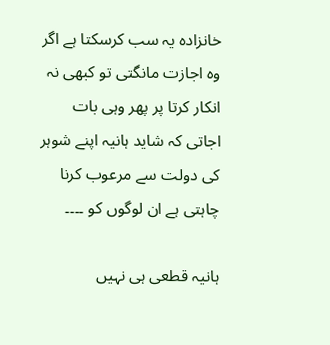خانزادہ یہ سب کرسکتا ہے اگر وہ اجازت مانگتی تو کبھی نہ انکار کرتا پر پھر وہی بات اجاتی کہ شاید ہانیہ اپنے شوہر کی دولت سے مرعوب کرنا چاہتی ہے ان لوگوں کو ۔۔۔۔

ہانیہ قطعی ہی نہیں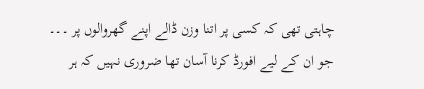چاہتی تھی کہ کسی پر اتنا وزن ڈالے اپنے گھروالوں پر ۔۔۔ جو ان کے لیے افورڈ کرنا آسان تھا ضروری نہیں کہ ہر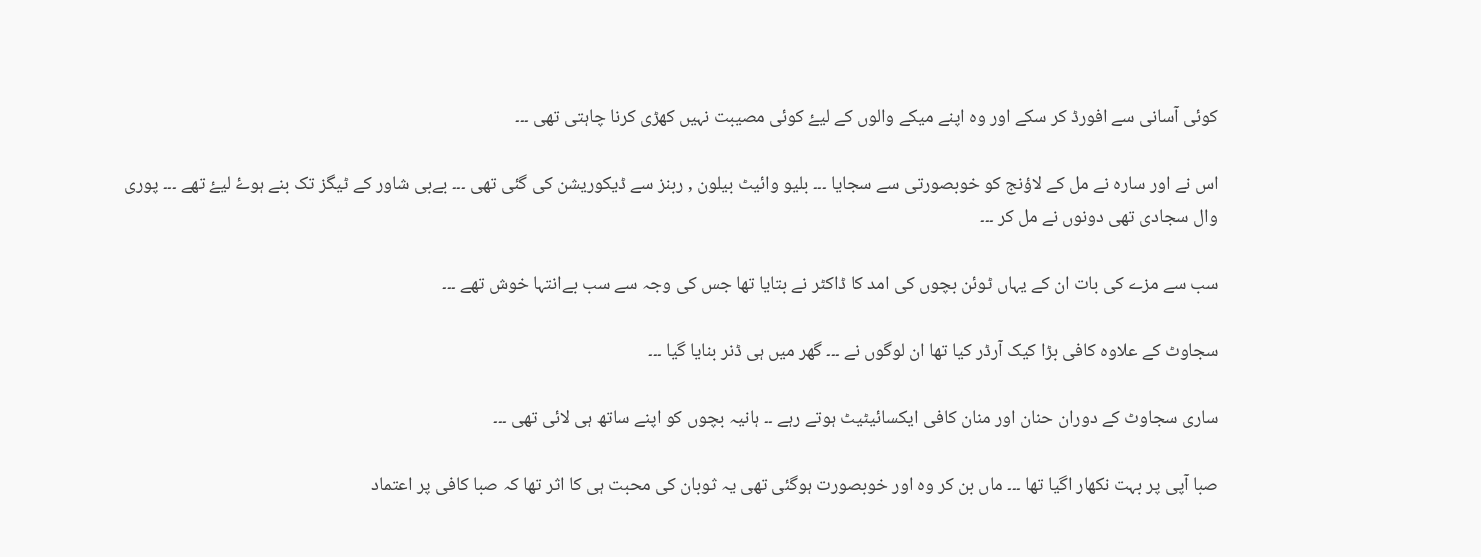کوئی آسانی سے افورڈ کر سکے اور وہ اپنے میکے والوں کے لیۓ کوئی مصیبت نہیں کھڑی کرنا چاہتی تھی ۔۔۔

اس نے اور سارہ نے مل کے لاؤنج کو خوبصورتی سے سجایا ۔۔۔ بلیو وائیٹ بیلون , ربنز سے ڈیکوریشن کی گئی تھی ۔۔۔ بےبی شاور کے ٹیگز تک بنے ہوۓ لیۓ تھے ۔۔۔ پوری وال سجادی تھی دونوں نے مل کر ۔۔۔

سب سے مزے کی بات ان کے یہاں ٹوئن بچوں کی امد کا ڈاکٹر نے بتایا تھا جس کی وجہ سے سب بےانتہا خوش تھے ۔۔۔

سجاوٹ کے علاوہ کافی بڑا کیک آرڈر کیا تھا ان لوگوں نے ۔۔۔ گھر میں ہی ڈنر بنایا گیا ۔۔۔

ساری سجاوٹ کے دوران حنان اور منان کافی ایکسائیٹیٹ ہوتے رہے ۔۔ ہانیہ بچوں کو اپنے ساتھ ہی لائی تھی ۔۔۔

صبا آپی پر بہت نکھار اگیا تھا ۔۔۔ ماں بن کر وہ اور خوبصورت ہوگئی تھی یہ ثوبان کی محبت ہی کا اثر تھا کہ صبا کافی پر اعتماد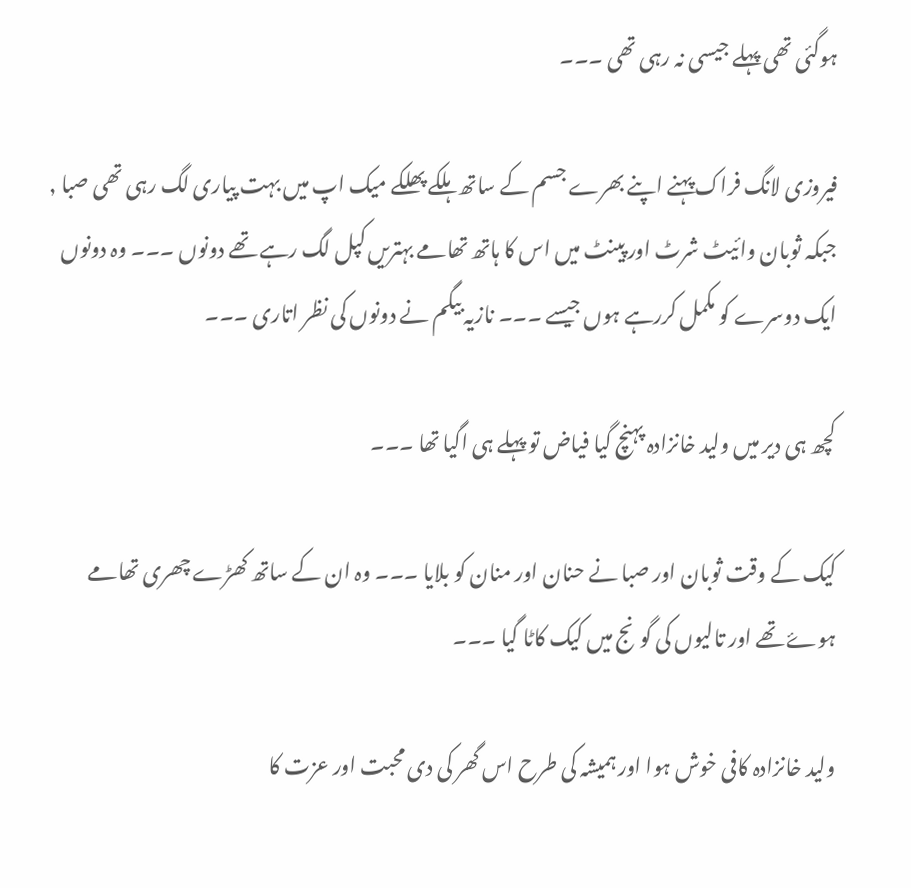ہوگئی تھی پہلے جیسی نہ رہی تھی ۔۔۔

فیروزی لانگ فراک پہنے اپنے بھرے جسم کے ساتھ ہلکے پھلکے میک اپ میں بہت پیاری لگ رہی تھی صبا , جبکہ ثوبان وائیٹ شرٹ اور پینٹ میں اس کا ہاتھ تھامے بہتریں کپل لگ رہے تھے دونوں ۔۔۔ وہ دونوں ایک دوسرے کو مکمل کررہے ہوں جیسے ۔۔۔ نازیہ بیگم نے دونوں کی نظر اتاری ۔۔۔

کچھ ہی دیر میں ولید خانزادہ پہنچ گیا فیاض تو پہلے ہی اگیا تھا ۔۔۔

کیک کے وقت ثوبان اور صبا نے حنان اور منان کو بلایا ۔۔۔ وہ ان کے ساتھ کھڑے چھری تھامے ہوۓ تھے اور تالیوں کی گونج میں کیک کاٹا گیا ۔۔۔

ولید خانزادہ کافی خوش ہوا اور ہمیشہ کی طرح اس گھر کی دی محبت اور عزت کا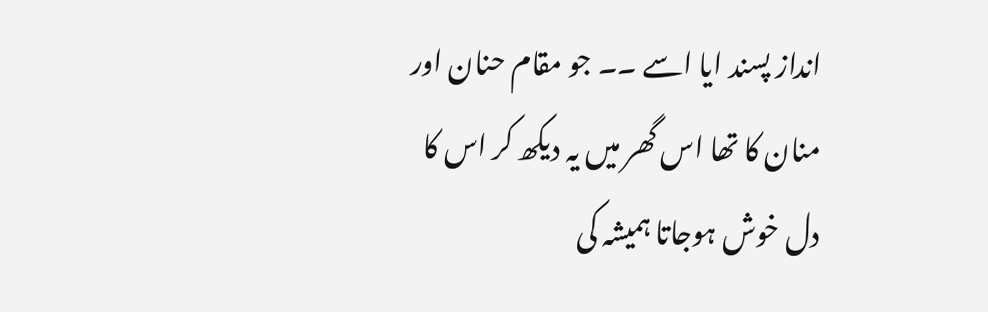انداز پسند ایا اسے ۔۔ جو مقام حنان اور منان کا تھا اس گھر میں یہ دیکھ کر اس کا دل خوش ہوجاتا ہمیشہ کی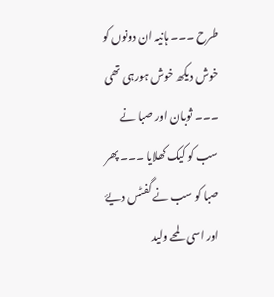طرح ۔۔۔ ہانیہ ان دونوں کو خوش دیکھ خوش ہورہی تھی ۔۔۔ ثوبان اور صبا نے سب کو کیک کھلایا ۔۔۔ پھر صبا کو سب نے گفٹس دیۓ اور اسی لمحے ولید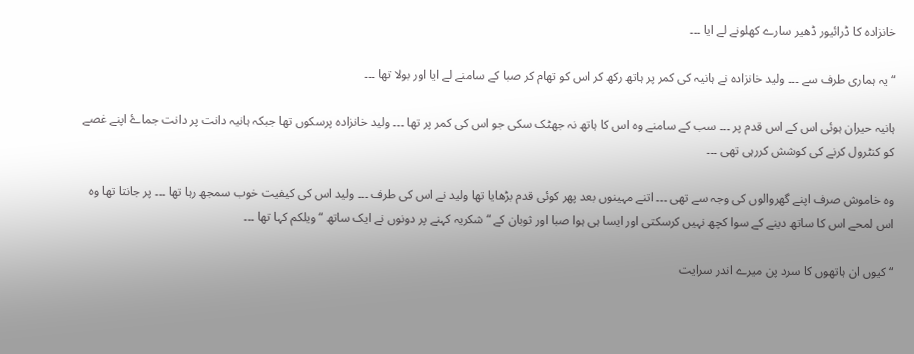خانزادہ کا ڈرائیور ڈھیر سارے کھلونے لے ایا ۔۔۔

“یہ ہماری طرف سے ۔۔۔ ولید خانزادہ نے ہانیہ کی کمر پر ہاتھ رکھ کر اس کو تھام کر صبا کے سامنے لے ایا اور بولا تھا ۔۔۔

ہانیہ حیران ہوئی اس کے اس قدم پر ۔۔۔ سب کے سامنے وہ اس کا ہاتھ نہ جھٹک سکی جو اس کی کمر پر تھا ۔۔۔ ولید خانزادہ پرسکوں تھا جبکہ ہانیہ دانت پر دانت جماۓ اپنے غصے کو کنٹرول کرنے کی کوشش کررہی تھی ۔۔۔

وہ خاموش صرف اپنے گھروالوں کی وجہ سے تھی ۔۔۔ اتنے مہینوں بعد پھر کوئی قدم بڑھایا تھا ولید نے اس کی طرف ۔۔۔ ولید اس کی کیفیت خوب سمجھ رہا تھا ۔۔۔ پر جانتا تھا وہ اس لمحے اس کا ساتھ دینے کے سوا کچھ نہیں کرسکتی اور ایسا ہی ہوا صبا اور ثوبان کے “شکریہ کہنے پر دونوں نے ایک ساتھ “ویلکم کہا تھا ۔۔۔

“کیوں ان ہاتھوں کا سرد پن میرے اندر سرایت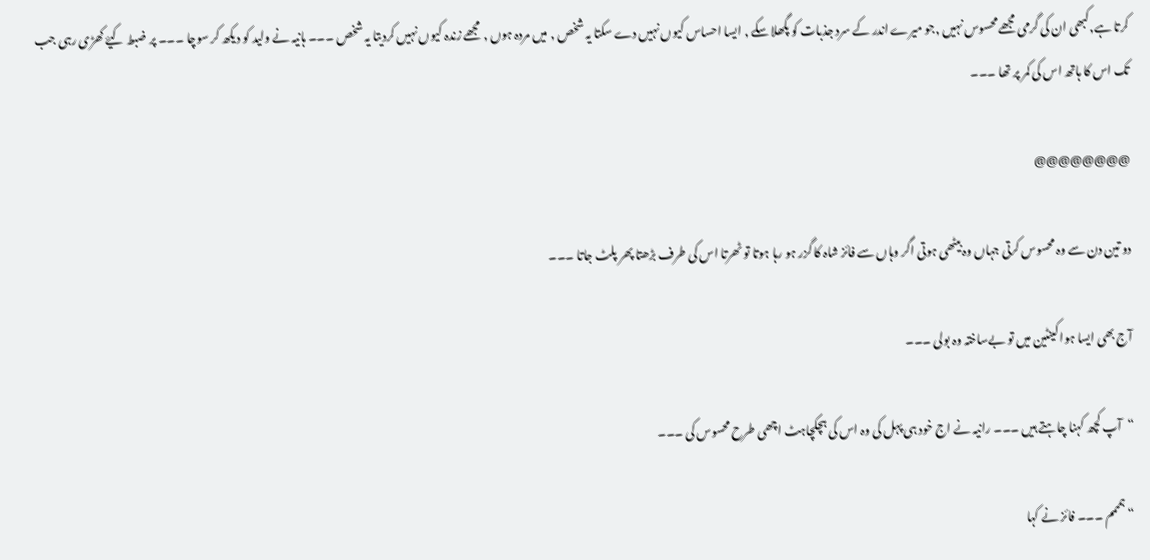کرتا ہے,کبھی ان کی گرمی مجھے محسوس نہیں ,جو میرے اندر کے سرد جذبات کو پگھلا سکے , ایسا احساس کیوں نہیں دے سکتا یہ شخص , میں مردہ ہوں , مجھے زندہ کیوں نہیں کردیتا یہ شخص ۔۔۔ ہانیہ نے ولید کو دیکھ کر سوچا ۔۔۔ پر ضبط کیۓ کھڑی رہی جب تک اس کا ہاتھ اس کی کمر پر تھا ۔۔۔

@@@@@@@@

دو تین دن سے وہ محسوس کرتی جہاں وہ بیٹھی ہوتی اگر وہاں سے فائز شاہ کا گزر ہو رہا ہوتا تو ٹھرتا اس کی طرف بڑھتا پھر پلٹ جاتا ۔۔۔

آج بھی ایسا ہوا کینٹین میں تو بےساختہ وہ بولی ۔۔۔

“آپ کچھ کہنا چاہتے ہیں ۔۔۔ رانیہ نے اج خود ہی پہل کی وہ اس کی ہچکچاہٹ اچھی طرح محسوس کی ۔۔۔

“ہمممم ۔۔۔ فائز نے کہا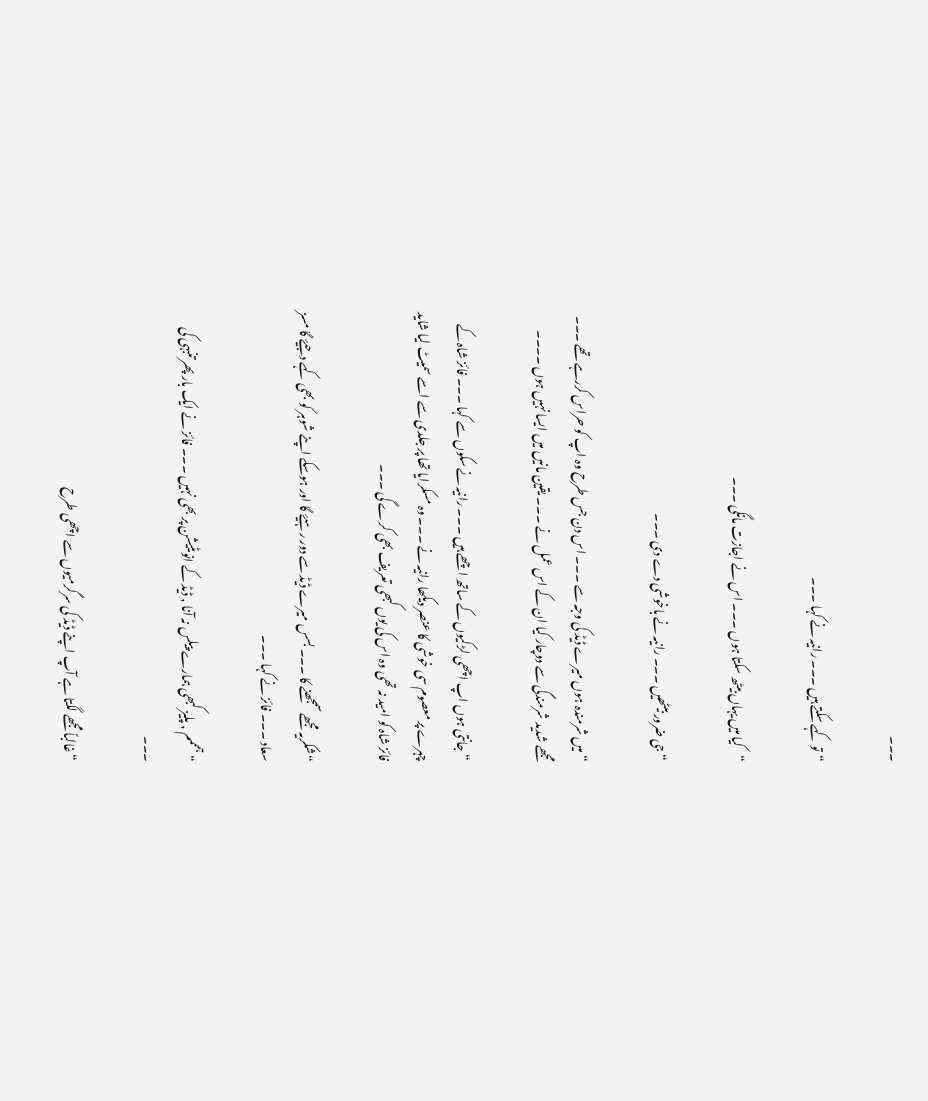۔۔۔

“تو کہے سکتے ہیں ۔۔۔ رانیہ نے کہا ۔۔۔

“کیا میں یہاں بیٹھ سکتا ہوں ۔۔۔ اس نے اجازت مانگی ۔۔۔

“جی ضرور بیٹھیں ۔۔۔ رانیہ نے باخوشی دے دی ۔۔۔

“میں شرمندہ ہوں میرے ڈیڈ کی وجہ سے ۔۔۔ اس دن جس طرح وہ اپ کو حراس کررہے تھے ۔۔۔ مجھے شدید شرمندگی سے دوچار کیا ان کے اس عمل نے ۔۔۔ یقین مانیں میں ایسا نہیں ہوں ۔۔۔۔

“جانتی ہوں اپ اچھی لڑکیوں کے ساتھ اچھے ہیں ۔۔۔ رانیہ نے سکوں سے کہا ۔۔۔ فائز شاہ کے چہرے پر معصوم سی خوشی کا عنصر دیکھا رانیہ نے ۔۔۔ وہ مسکرایا تھا پر جلدی سے اسے سمیٹ لیا شاید فائز شاہ کو امید نہ تھی وہ اس کی یوں کبھی تعریف بھی کرے گی ۔۔۔

“شکریہ مجھے سمجھنے کا ۔۔۔ بسس میرے ڈیڈ سے دور رہیۓ گا اور ہوسکے اپنے شوہر کو بھی کہے دجیۓ گا مسز سعاد ۔۔۔ فائز نے کہا ۔۔۔

“ہمممم , پلیز کبھی ہمارے پیلس نہ آنا , ڈیڈ کے انویٹیشن پر بھی نہیں ۔۔۔ فائز نے ایک بار پھر تنبہی کی ۔۔۔

“غالباً مجھے لگتا ہے آپ اپنے ڈیڈ کی سرگرمیوں سے اچھی طرح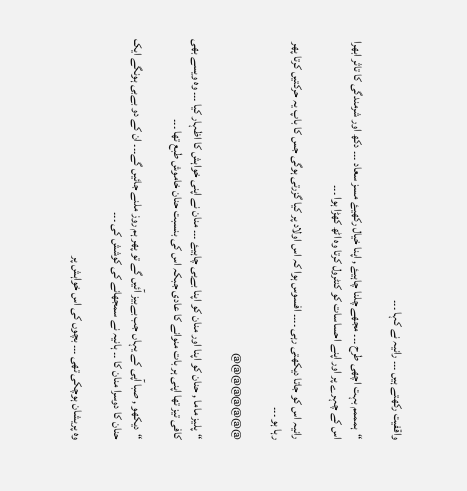واقفیت رکھتے ہیں ۔۔۔ رانیہ نے کہا ۔۔۔

“ہمممم بہت اچھی طرح ۔۔۔ مجھے چلنا چاہیۓ , اپنا خیال رکھیۓ مسز سعاد ۔۔۔ دکھ اور شرمندگی کا تاثر ابھرا اس کے چہرے پر اور اپنے احساسات کو کنٹرول کرتا وہ اٹھ کھڑا ہوا ۔۔۔

رانیہ اس کو جاتا دیکھتی رہی ۔۔۔۔ افسوس ہوا کہ اس اولاد پر کیا گزرتی ہوگی جس کا باپ یہ حرکتیں کرتا پھر رہا ہو ۔۔۔

@@@@@@@@

“پلیز ماما , حنان کو اپنا اور منان کو اپنا بےبی چاہیۓ ۔۔۔ منان نے اپنی خواہش کا اظہار کیا ۔۔۔ وہ ویسے بھی کافی تیز تھا اپنی ہر بات منوانے کا عادی جبکہ اس کی بنسبت حنان خاموش طبع تھا ۔۔۔

“دیکھو , صبا آپی کے یہاں جب بےبیز آئیں گے تو پھر ہم روز ملنے جائیں گے۔۔۔ ان کے دو بےبی ہونگے ایک حنان کا دوسرا منان کا ۔۔ ہانیہ نے سمجھانے کی کوشش کی ۔۔۔

وہ پریشان ہوچکی تھی ۔۔۔ بچوں کی اس خواہش پر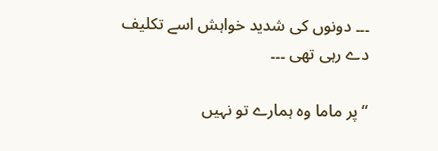۔۔۔ دونوں کی شدید خواہش اسے تکلیف دے رہی تھی ۔۔۔

“پر ماما وہ ہمارے تو نہیں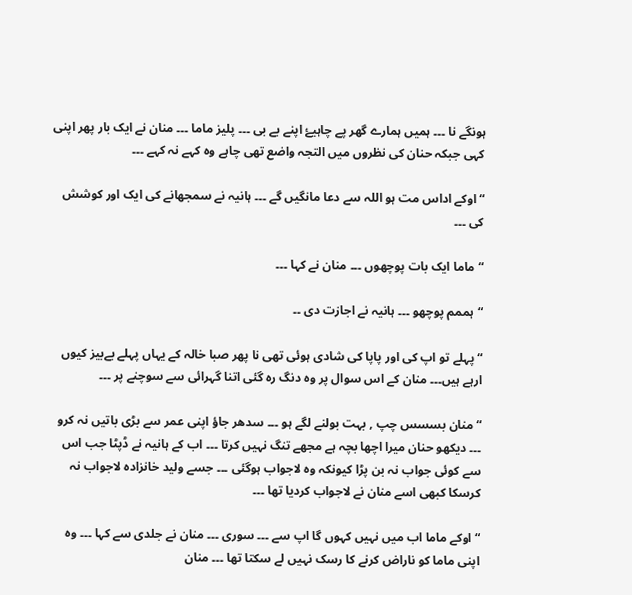ہونگے نا ۔۔۔ ہمیں ہمارے گھر پے چاہیۓ اپنے بے بی ۔۔۔ پلیز ماما ۔۔۔ منان نے ایک بار پھر اپنی کہی جبکہ حنان کی نظروں میں التجہ واضع تھی چاہے وہ کہے نہ کہے ۔۔۔

“اوکے اداس مت ہو اللہ سے دعا مانگیں گے ۔۔۔ ہانیہ نے سمجھانے کی ایک اور کوشش کی ۔۔۔

“ماما ایک بات پوچھوں ۔۔۔ منان نے کہا ۔۔۔

“ہممم پوچھو ۔۔۔ ہانیہ نے اجازت دی ۔۔

“پہلے تو اپ کی اور پاپا کی شادی ہوئی تھی نا پھر صبا خالہ کے یہاں پہلے بےبیز کیوں ارہے ہیں۔۔۔ منان کے اس سوال پر وہ دنگ رہ گئی اتنا گہرائی سے سوچنے پر ۔۔۔

“منان بسسس چپ , بہت بولنے لگے ہو ۔۔۔ سدھر جاؤ اپنی عمر سے بڑی باتیں نہ کرو ۔۔۔ دیکھو حنان میرا اچھا بچہ ہے مجھے تنگ نہیں کرتا ۔۔۔ اب کے ہانیہ نے ڈپٹا جب اس سے کوئی جواب نہ بن پڑا کیونکہ وہ لاجواب ہوگئی ۔۔۔ جسے ولید خانزادہ لاجواب نہ کرسکا کبھی اسے منان نے لاجواب کردیا تھا ۔۔۔

“اوکے ماما اب میں نہیں کہوں گا اپ سے ۔۔۔ سوری ۔۔۔ منان نے جلدی سے کہا ۔۔۔ وہ اپنی ماما کو ناراض کرنے کا رسک نہیں لے سکتا تھا ۔۔۔ منان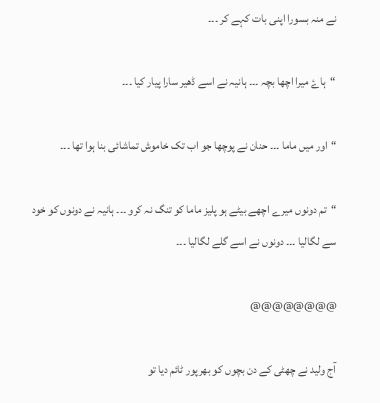نے منہ بسورا اپنی بات کہے کر ۔۔۔

“ہاۓ میرا اچھا بچہ ۔۔۔ ہانیہ نے اسے ڈھیر سارا پیار کیا ۔۔۔

“اور میں ماما ۔۔۔ حنان نے پوچھا جو اب تک خاموش تماشائی بنا ہوا تھا ۔۔۔

“تم دونوں میرے اچھے بیٹے ہو پلیز ماما کو تنگ نہ کرو ۔۔۔ ہانیہ نے دونوں کو خود سے لگالیا ۔۔۔ دونوں نے اسے گلے لگالیا ۔۔۔

@@@@@@@@

آج ولید نے چھٹی کے دن بچوں کو بھرپور ٹائم دیا تو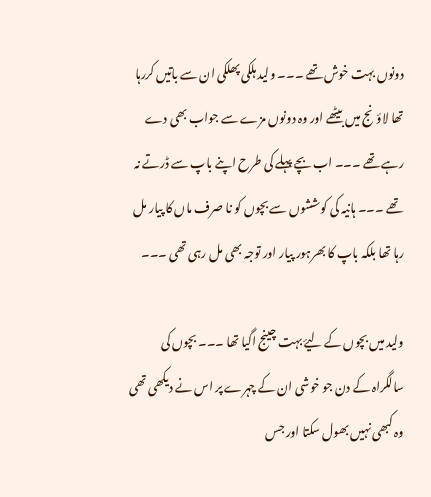دونوں بہت خوش تھے ۔۔۔ ولید ہلکی پھلکی ان سے باتیں کررہا تھا لاؤنج میں بیٹھے اور وہ دونوں مزے سے جواب بھی دے رہے تھے ۔۔۔ اب بچے پہلے کی طرح اپنے باپ سے ڈرتے نہ تھے ۔۔۔ ہانیہ کی کوششوں سے بچوں کو نا صرف ماں کا پیار مل رہا تھا بلکہ باپ کا بھرہور پیار اور توجہ بھی مل رہی تھی ۔۔۔

ولید میں بچوں کے لیۓ بہت چینج اگیا تھا ۔۔۔ بچوں کی سالگراہ کے دن جو خوشی ان کے چہرے پر اس نے دیکھی تھی وہ کبھی نہیں بھول سکتا اور جس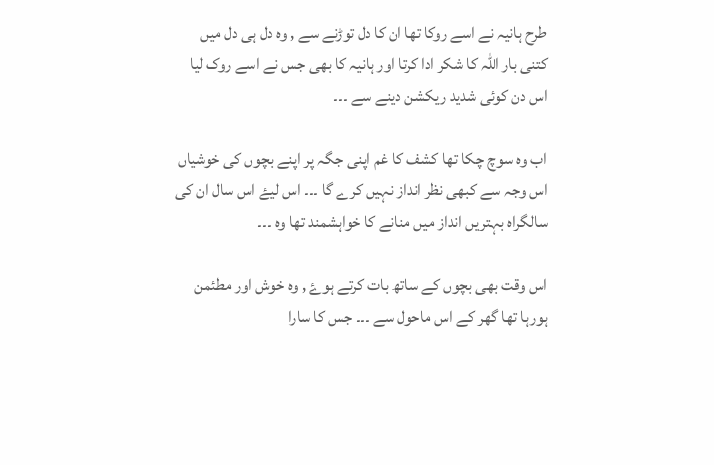طرح ہانیہ نے اسے روکا تھا ان کا دل توڑنے سے , وہ دل ہی دل میں کتنی بار اللہ کا شکر ادا کرتا اور ہانیہ کا بھی جس نے اسے روک لیا اس دن کوئی شدید ریکشن دینے سے ۔۔۔

اب وہ سوچ چکا تھا کشف کا غم اپنی جگہ پر اپنے بچوں کی خوشیاں اس وجہ سے کبھی نظر انداز نہیں کرے گا ۔۔۔ اس لیۓ اس سال ان کی سالگراہ بہتریں انداز میں منانے کا خواہشمند تھا وہ ۔۔۔

اس وقت بھی بچوں کے ساتھ بات کرتے ہوۓ , وہ خوش اور مطئمن ہورہا تھا گھر کے اس ماحول سے ۔۔۔ جس کا سارا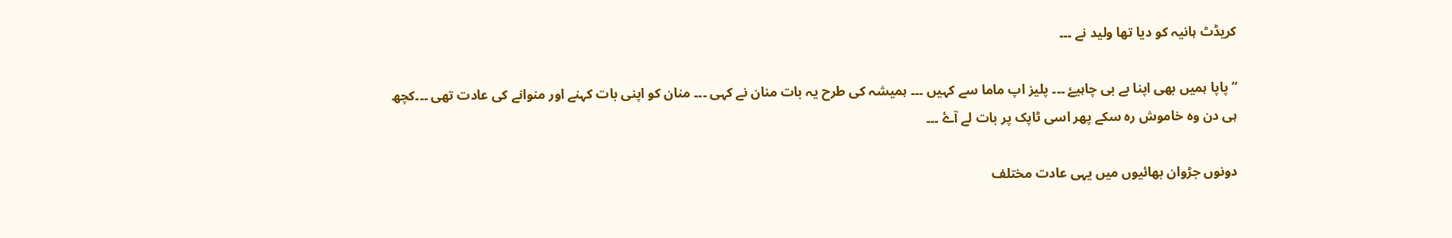کریڈٹ ہانیہ کو دیا تھا ولید نے ۔۔۔

“پاپا ہمیں بھی اپنا بے بی چاہیۓ ۔۔۔ پلیز اپ ماما سے کہیں ۔۔۔ ہمیشہ کی طرح یہ بات منان نے کہی ۔۔۔ منان کو اپنی بات کہنے اور منوانے کی عادت تھی ۔۔۔کچھ ہی دن وہ خاموش رہ سکے پھر اسی ٹاپک پر بات لے آۓ ۔۔۔

دونوں جڑوان بھائیوں میں یہی عادت مختلف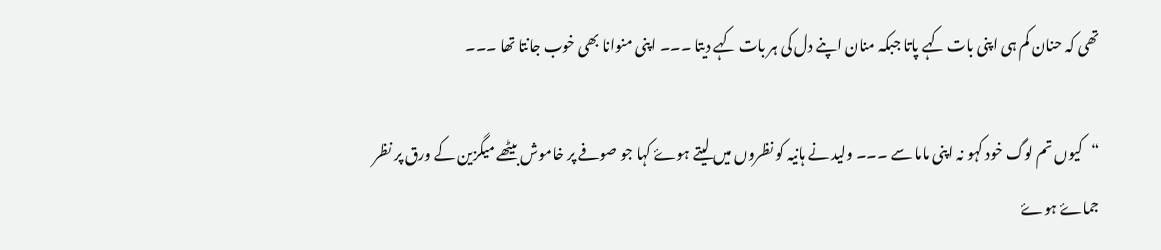تھی کہ حنان کم ہی اپنی بات کہے پاتا جبکہ منان اپنے دل کی ہر بات کہے دیتا ۔۔۔ اپنی منوانا بھی خوب جانتا تھا ۔۔۔

“کیوں تم لوگ خود کہو نہ اپنی ماما سے ۔۔۔ ولید نے ہانیہ کو نظروں میں لیتے ہوۓ کہا جو صوفے پر خاموش بیٹھے میگزین کے ورق پر نظر جماۓ ہوۓ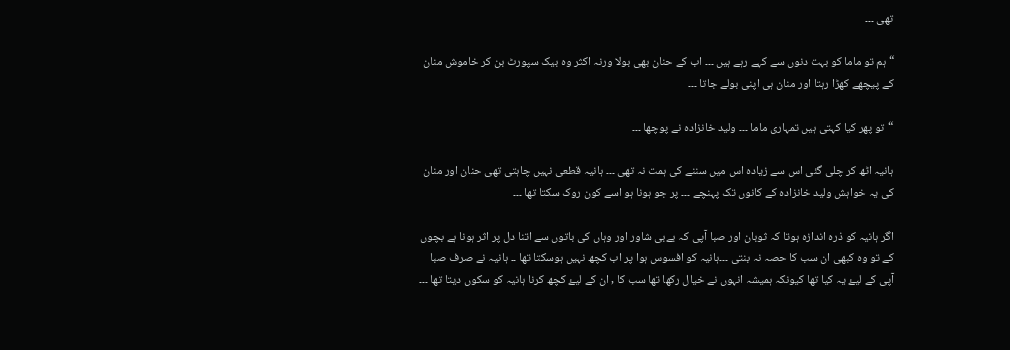تھی ۔۔۔

“ہم تو ماما کو بہت دنوں سے کہے رہے ہیں ۔۔۔ اب کے حنان بھی بولا ورنہ اکثر وہ بیک سپورٹ بن کر خاموش منان کے پیچھے کھڑا رہتا اور منان ہی اپنی بولے جاتا ۔۔۔

“تو پھر کیا کہتی ہیں تمہاری ماما ۔۔۔ ولید خانزادہ نے پوچھا ۔۔۔

ہانیہ اٹھ کر چلی گئی اس سے زیادہ اس میں سننے کی ہمت نہ تھی ۔۔۔ ہانیہ قطعی نہیں چاہتی تھی حنان اور منان کی یہ خواہش ولید خانزادہ کے کانوں تک پہنچے ۔۔۔ پر جو ہونا ہو اسے کون روک سکتا تھا ۔۔۔

اگر ہانیہ کو ذرہ اندازہ ہوتا کہ ثوبان اور صبا آپی کہ بےبی شاور اور وہاں کی باتوں سے اتنا دل پر اثر ہونا ہے بچوں کے تو وہ کبھی ان سب کا حصہ نہ بنتی ۔۔۔ہانیہ کو افسوس ہوا پر اب کچھ نہیں ہوسکتا تھا ۔۔ ہانیہ نے صرف صبا آپی کے لیۓ یہ کیا تھا کیونکہ ہمیشہ انہوں نے خیال رکھا تھا سب کا , ان کے لیۓ کچھ کرنا ہانیہ کو سکوں دیتا تھا ۔۔۔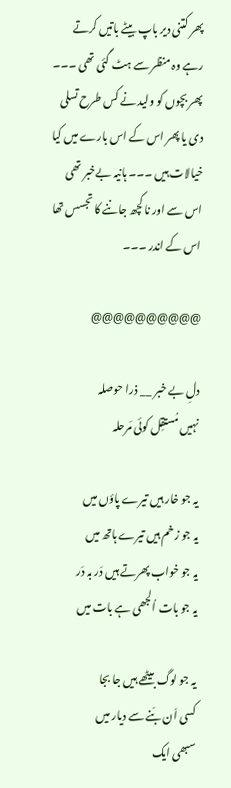پھر کتنی دیر باپ بیٹے باتیں کرتے رہے وہ منظر سے ہٹ گئی تھی ۔۔۔ پھر بچوں کو ولید نے کس طرح تسلی دی یا پھر اس کے اس بارے میں کیا خیالات ہیں ۔۔۔ ہانیہ بےخبر تھی اس سے اور نا کچھ جاننے کا تجسس تھا اس کے اندر ۔۔۔

@@@@@@@@@@

دلِ بے خبر __ ذرا حوصلہ
نہیں مُستقِل کوئی مَرحلہ

یہ جو خار ہیں تیرے پاؤں میں
یہ جو زخم ہیں تیرے ہاتھ میں
یہ جو خواب پھرتے ہیں دَر بہ دَر
یہ جو بات اُلجھی ہے بات میں

یہ جو لوگ بیٹھے ہیں جا بجا
کسی اَن بَنے سے دیار میں
سبھی ایک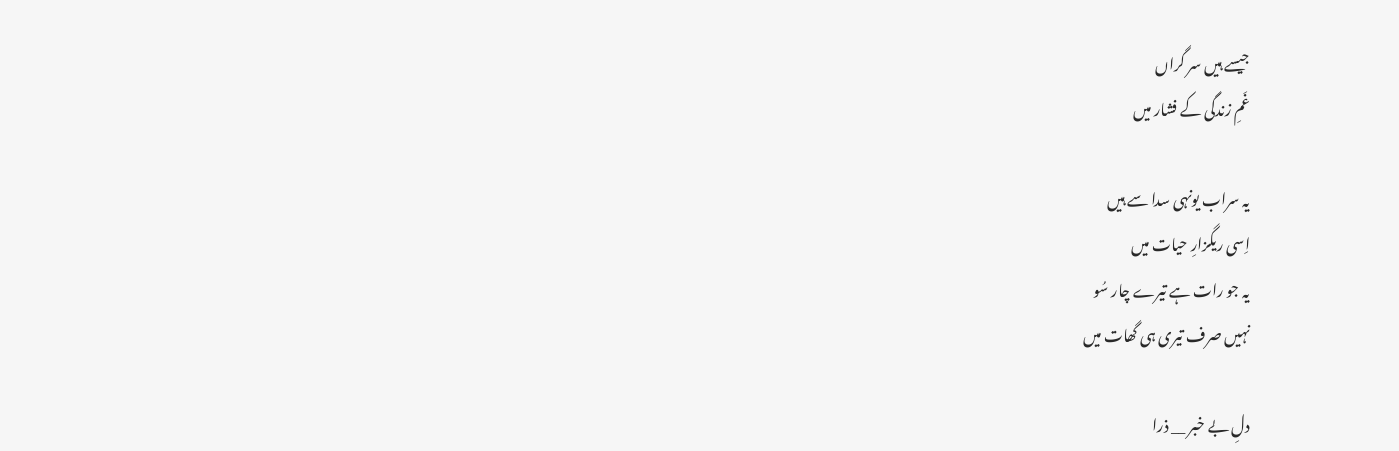جیسے ہیں سر گراں
غَمِ زندگی کے فشار میں

یہ سراب یونہی سدا سے ہیں
اِسی ریگزارِ حیات میں
یہ جو رات ہے تیرے چار سُو
نہیں صرف تیری ہی گھات میں

دلِ بے خبر __ ذرا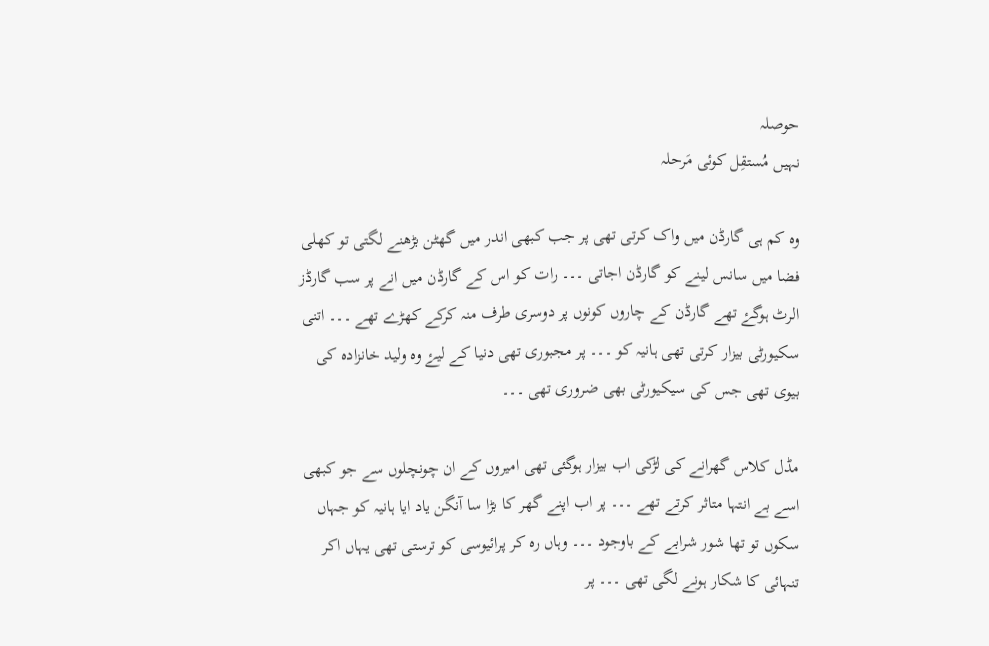حوصلہ
نہیں مُستقِل کوئی مَرحلہ

وہ کم ہی گارڈن میں واک کرتی تھی پر جب کبھی اندر میں گھٹن بڑھنے لگتی تو کھلی فضا میں سانس لینے کو گارڈن اجاتی ۔۔۔ رات کو اس کے گارڈن میں انے پر سب گارڈز الرٹ ہوگۓ تھے گارڈن کے چاروں کونوں پر دوسری طرف منہ کرکے کھڑے تھے ۔۔۔ اتنی سکیورٹی بیزار کرتی تھی ہانیہ کو ۔۔۔ پر مجبوری تھی دنیا کے لیۓ وہ ولید خانزادہ کی بیوی تھی جس کی سیکیورٹی بھی ضروری تھی ۔۔۔

مڈل کلاس گھرانے کی لڑکی اب بیزار ہوگئی تھی امیروں کے ان چونچلوں سے جو کبھی اسے بے انتہا متاثر کرتے تھے ۔۔۔ پر اب اپنے گھر کا بڑا سا آنگن یاد ایا ہانیہ کو جہاں سکوں تو تھا شور شرابے کے باوجود ۔۔۔ وہاں رہ کر پرائیوسی کو ترستی تھی یہاں اکر تنہائی کا شکار ہونے لگی تھی ۔۔۔ پر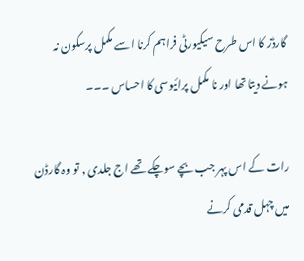گارڈز کا اس طرح سیکیورٹی فراہم کرنا اسے مکمل پرسکون نہ ہونے دیتا تھا اور نا مکمل پرائیوسی کا احساس ۔۔۔

رات کے اس پہر جب بچے سوچکے تھے اج جلدی , تو وہ گارڈن میں چہل قدمی کرنے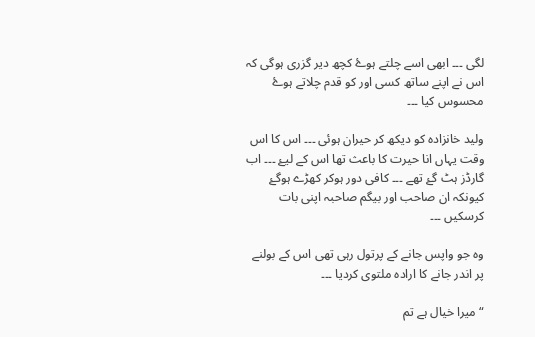لگی ۔۔۔ ابھی اسے چلتے ہوۓ کچھ دیر گزری ہوگی کہ اس نے اپنے ساتھ کسی اور کو قدم چلاتے ہوۓ محسوس کیا ۔۔۔

ولید خانزادہ کو دیکھ کر حیران ہوئی ۔۔۔ اس کا اس وقت یہاں انا حیرت کا باعث تھا اس کے لیۓ ۔۔۔ اب گارڈز ہٹ گۓ تھے ۔۔۔ کافی دور ہوکر کھڑے ہوگۓ کیونکہ ان صاحب اور بیگم صاحبہ اپنی بات کرسکیں ۔۔۔

وہ جو واپس جانے کے پرتول رہی تھی اس کے بولنے پر اندر جانے کا ارادہ ملتوی کردیا ۔۔۔

“میرا خیال ہے تم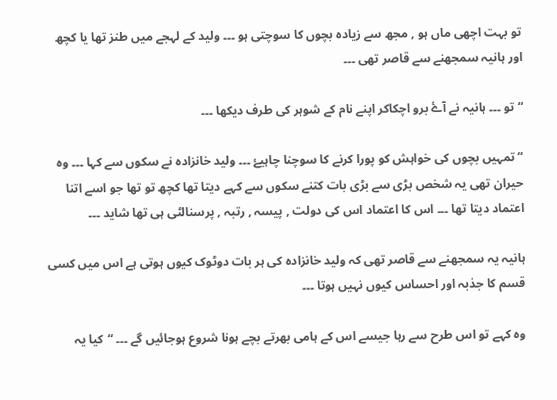تو بہت اچھی ماں ہو , مجھ سے زیادہ بچوں کا سوچتی ہو ۔۔۔ ولید کے لہجے میں طنز تھا یا کچھ اور ہانیہ سمجھنے سے قاصر تھی ۔۔۔

“تو ۔۔۔ ہانیہ نے آۓ برو اچکاکر اپنے نام کے شوہر کی طرف دیکھا ۔۔۔

“تمہیں بچوں کی خواہش کو پورا کرنے کا سوچنا چاہیۓ ۔۔۔ ولید خانزادہ نے سکوں سے کہا ۔۔۔ وہ حیران تھی یہ شخص بڑی سے بڑی بات کتنے سکوں سے کہے دیتا تھا کچھ تو تھا جو اسے اتنا اعتماد دیتا تھا ۔۔۔ اس کا اعتماد اس کی دولت , پیسہ , رتبہ , پرسنالٹی ہی تھا شاید ۔۔۔

ہانیہ یہ سمجھنے سے قاصر تھی کہ ولید خانزادہ کی ہر بات دوٹوک کیوں ہوتی ہے اس میں کسی قسم کا جذبہ اور احساس کیوں نہیں ہوتا ۔۔۔

وہ کہے تو اس طرح سے رہا جیسے اس کے ہامی بھرتے بچے ہونا شروع ہوجائیں گے ۔۔۔ “کیا یہ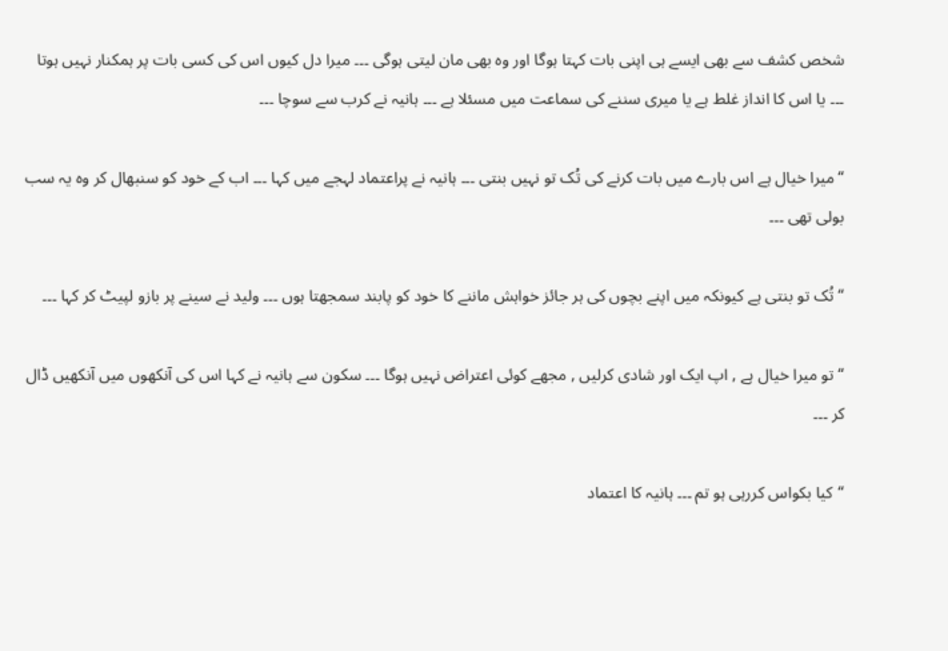شخص کشف سے بھی ایسے ہی اپنی بات کہتا ہوگا اور وہ بھی مان لیتی ہوگی ۔۔۔ میرا دل کیوں اس کی کسی بات پر ہمکنار نہیں ہوتا ۔۔۔ یا اس کا انداز غلط ہے یا میری سننے کی سماعت میں مسئلا ہے ۔۔۔ ہانیہ نے کرب سے سوچا ۔۔۔

“میرا خیال ہے اس بارے میں بات کرنے کی تُک تو نہیں بنتی ۔۔۔ ہانیہ نے پراعتماد لہجے میں کہا ۔۔۔ اب کے خود کو سنبھال کر وہ یہ سب بولی تھی ۔۔۔

“تُک تو بنتی ہے کیونکہ میں اپنے بچوں کی ہر جائز خواہش ماننے کا خود کو پابند سمجھتا ہوں ۔۔۔ ولید نے سینے پر بازو لپیٹ کر کہا ۔۔۔

“تو میرا خیال ہے , اپ ایک اور شادی کرلیں , مجھے کوئی اعتراض نہیں ہوگا ۔۔۔ سکون سے ہانیہ نے کہا اس کی آنکھوں میں آنکھیں ڈال کر ۔۔۔

“کیا بکواس کررہی ہو تم ۔۔۔ ہانیہ کا اعتماد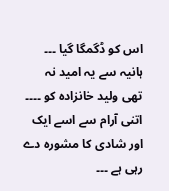اس کو ڈگمگا گیا ۔۔۔ ہانیہ سے یہ امید نہ تھی ولید خانزادہ کو ۔۔۔۔ اتنی آرام سے اسے ایک اور شادی کا مشورہ دے رہی ہے ۔۔۔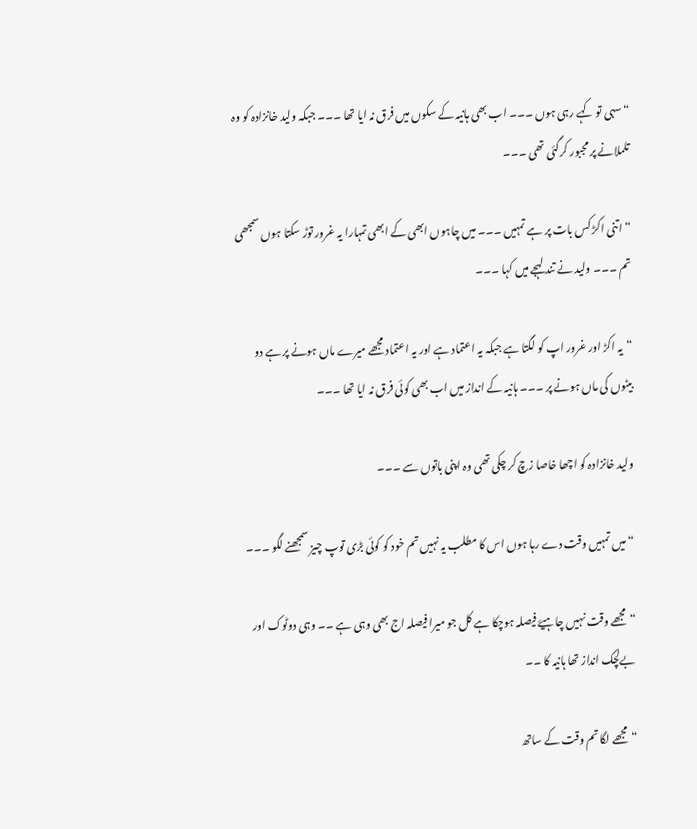“سہی تو کہے رہی ہوں ۔۔۔ اب بھی ہانیہ کے سکوں میں فرق نہ ایا تھا ۔۔۔ جبکہ ولید خانزادہ کو وہ تلملانے پر مجبور کرگئی تھی ۔۔۔

“اتنی اکڑ کس بات پر ہے تمہیں ۔۔۔ میں چاہوں ابھی کے ابھی تمہارا یہ غرور توڑ سکتا ہوں سمجھی تم ۔۔۔ ولید نے تند لہجے میں کہا ۔۔۔

“یہ اکڑ اور غرور اپ کو لگتا ہے جبکہ یہ اعتماد ہے اور یہ اعتماد مجھے میرے ماں ہونے پر ہے دو بیٹوں کی ماں ہونے پر ۔۔۔ ہانیہ کے انداز میں اب بھی کوئی فرق نہ ایا تھا ۔۔۔

ولید خانزادہ کو اچھا خاصا زچ کر چکی تھی وہ اپنی باتوں سے ۔۔۔

“میں تمہیں وقت دے رہا ہوں اس کا مطلب یہ نہیں تم خود کو کوئی بڑی توپ چیز سمجھنے لگو ۔۔۔

“مجھے وقت نہیں چاہیۓ فیصلہ ہوچکا ہے کل جو میرا فیصلہ اج بھی وہی ہے ۔۔ وہی دوٹوک اور بےلچک انداز تھا ہانیہ کا ۔۔

“مجھے لگا تم وقت کے ساتھ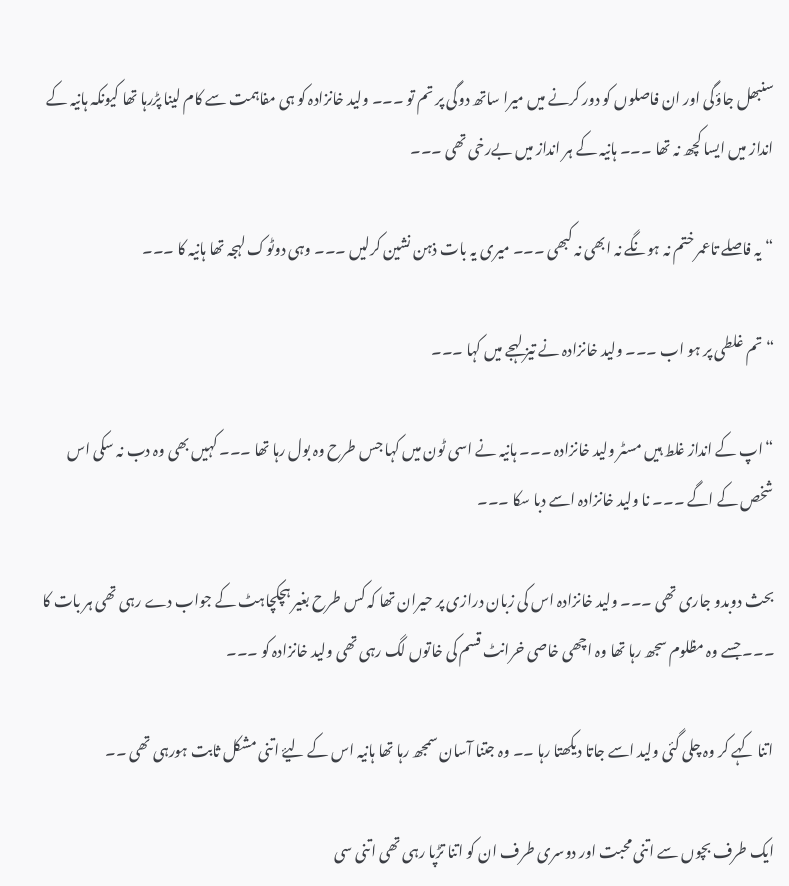سنبھل جاؤگی اور ان فاصلوں کو دور کرنے میں میرا ساتھ دوگی پر تم تو ۔۔۔ ولید خانزادہ کو ہی مفاہمت سے کام لینا پڑرہا تھا کیونکہ ہانیہ کے انداز میں ایسا کچھ نہ تھا ۔۔۔ ہانیہ کے ہر انداز میں بےرخی تھی ۔۔۔

“یہ فاصلے تاعمر ختم نہ ہونگے نہ ابھی نہ کبھی ۔۔۔ میری یہ بات ذہن نشین کرلیں ۔۔۔ وہی دوٹوک لہجہ تھا ہانیہ کا ۔۔۔

“تم غلطی پر ہو اب ۔۔۔ ولید خانزادہ نے تیز لہجے میں کہا ۔۔۔

“اپ کے انداز غلط ہیں مسٹر ولید خانزادہ ۔۔۔ ہانیہ نے اسی ٹون میں کہا جس طرح وہ بول رہا تھا ۔۔۔ کہیں بھی وہ دب نہ سکی اس شخص کے اگے ۔۔۔ نا ولید خانزادہ اسے دبا سکا ۔۔۔

بحث دوبدو جاری تھی ۔۔۔ ولید خانزادہ اس کی زبان درازی پر حیران تھا کہ کس طرح بغیر ہچکچاہٹ کے جواب دے رہی تھی ہر بات کا ۔۔۔ جسے وہ مظلوم سجھ رہا تھا وہ اچھی خاصی خرانٹ قسم کی خاتوں لگ رہی تھی ولید خانزادہ کو ۔۔۔

اتنا کہے کر وہ چلی گئی ولید اسے جاتا دیکھتا رہا ۔۔ وہ جتنا آسان سمجھ رہا تھا ہانیہ اس کے لیۓ اتنی مشکل ثابت ہورہی تھی ۔۔

ایک طرف بچوں سے اتنی محبت اور دوسری طرف ان کو اتنا تڑپا رہی تھی اتنی سی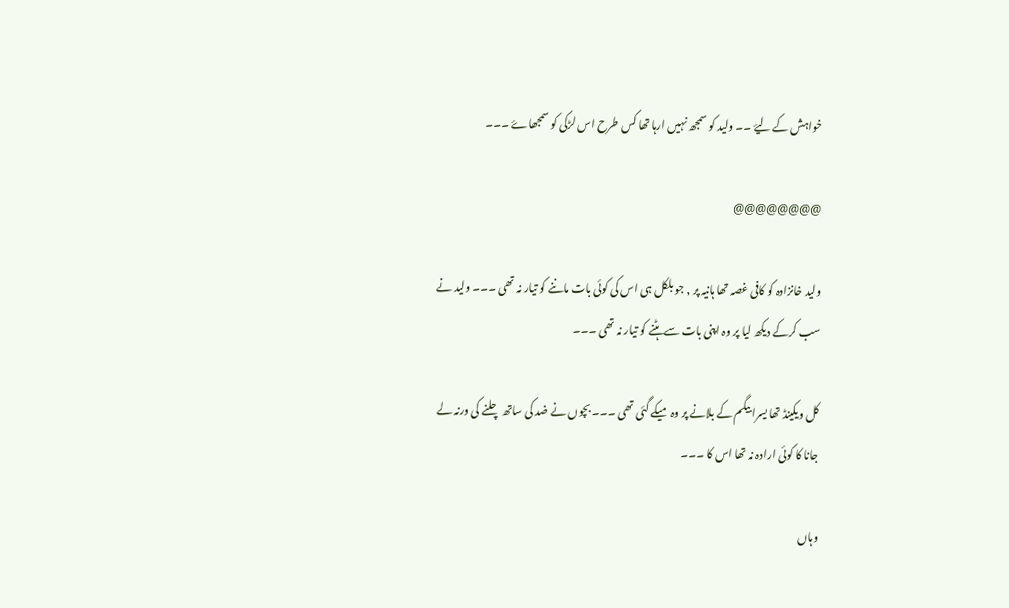خواہش کے لیۓ ۔۔ ولید کو سمجھ نہیں ارہا تھا کس طرح اس لڑکی کو سمجھاۓ ۔۔۔

@@@@@@@@

ولید خانزادہ کو کافی غصہ تھا ہانیہ پر , جو بلکل ہی اس کی کوئی بات ماننے کو تیار نہ تھی ۔۔۔ ولید نے سب کرکے دیکھ لیا پر وہ اپنی بات سے ہٹنے کو تیار نہ تھی ۔۔۔

کل ویکینڈ تھا یسرا بیگم کے بلانے پر وہ میکے گئی تھی ۔۔۔ بچوں نے ضد کی ساتھ چلنے کی ورنہ لے جانا کا کوئی ارادہ نہ تھا اس کا ۔۔۔

وہاں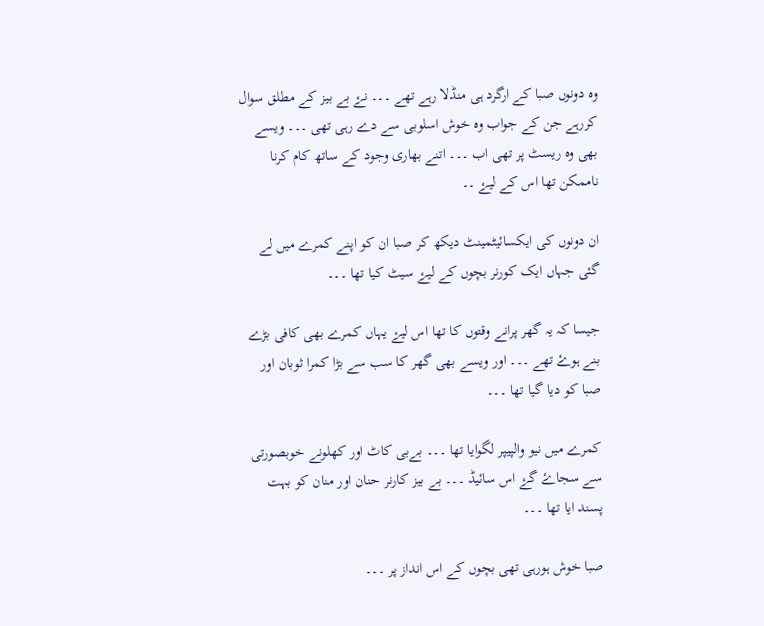وہ دونوں صبا کے ارگرد ہی منڈلا رہے تھے ۔۔۔ نۓ بے بیز کے مطلق سوال کررہے جن کے جواب وہ خوش اسلوبی سے دے رہی تھی ۔۔۔ ویسے بھی وہ ریسٹ پر تھی اب ۔۔۔ اتنے بھاری وجود کے ساتھ کام کرنا ناممکن تھا اس کے لیۓ ۔۔

ان دونوں کی ایکسائیٹمینٹ دیکھ کر صبا ان کو اپنے کمرے میں لے گئی جہاں ایک کورنر بچوں کے لیۓ سیٹ کیا تھا ۔۔۔

جیسا کہ یہ گھر پرانے وقتوں کا تھا اس لیۓ یہاں کمرے بھی کافی بڑے بنے ہوۓ تھے ۔۔۔ اور ویسے بھی گھر کا سب سے بڑا کمرا ثوبان اور صبا کو دیا گیا تھا ۔۔۔

کمرے میں نیو والپیپر لگوایا تھا ۔۔۔ بےبی کاٹ اور کھلونے خوبصورتی سے سجاۓ گۓ اس سائیڈ ۔۔۔ بے بیز کارنر حنان اور منان کو بہت پسند ایا تھا ۔۔۔

صبا خوش ہورہی تھی بچوں کے اس انداز پر ۔۔۔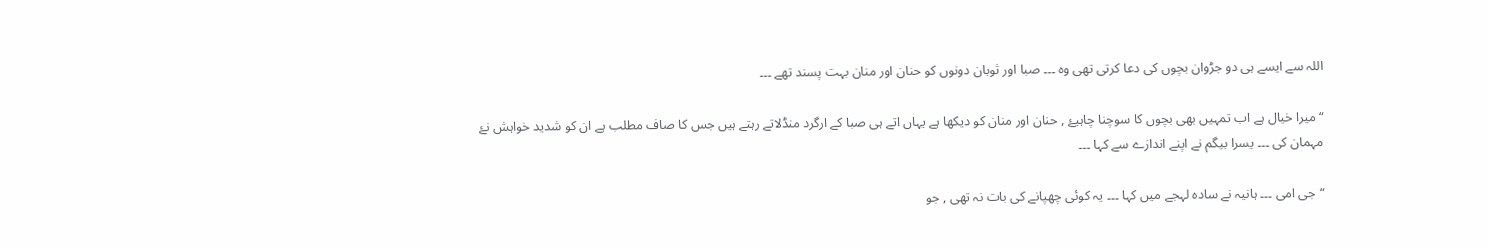اللہ سے ایسے ہی دو جڑوان بچوں کی دعا کرتی تھی وہ ۔۔۔ صبا اور ثوبان دونوں کو حنان اور منان بہت پسند تھے ۔۔۔

“میرا خیال ہے اب تمہیں بھی بچوں کا سوچنا چاہیۓ , حنان اور منان کو دیکھا ہے یہاں اتے ہی صبا کے ارگرد منڈلاتے رہتے ہیں جس کا صاف مطلب ہے ان کو شدید خواہش نۓ مہمان کی ۔۔۔ یسرا بیگم نے اپنے اندازے سے کہا ۔۔۔

“جی امی ۔۔۔ ہانیہ نے سادہ لہجے میں کہا ۔۔۔ یہ کوئی چھپانے کی بات نہ تھی , جو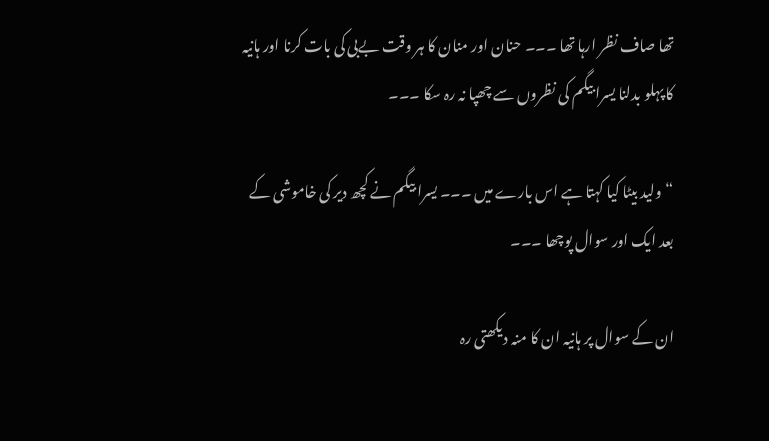تھا صاف نظر ارہا تھا ۔۔۔ حنان اور منان کا ہر وقت بےبی کی بات کرنا اور ہانیہ کا پہلو بدلنا یسرا بیگم کی نظروں سے چھپا نہ رہ سکا ۔۔۔

“ولید بیٹا کیا کہتا ہے اس بارے میں ۔۔۔ یسرا بیگم نے کچھ دیر کی خاموشی کے بعد ایک اور سوال پوچھا ۔۔۔

ان کے سوال پر ہانیہ ان کا منہ دیکھتی رہ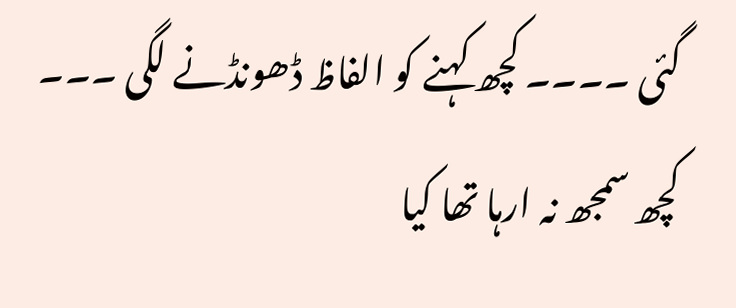گئی ۔۔۔۔ کچھ کہنے کو الفاظ ڈھونڈنے لگی ۔۔۔ کچھ سمجھ نہ ارہا تھا کیا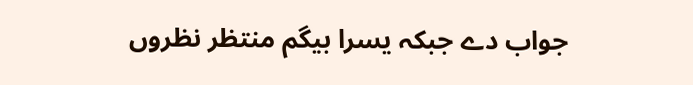جواب دے جبکہ یسرا بیگم منتظر نظروں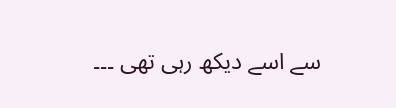سے اسے دیکھ رہی تھی ۔۔۔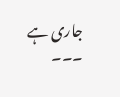جاری ہے ۔۔۔